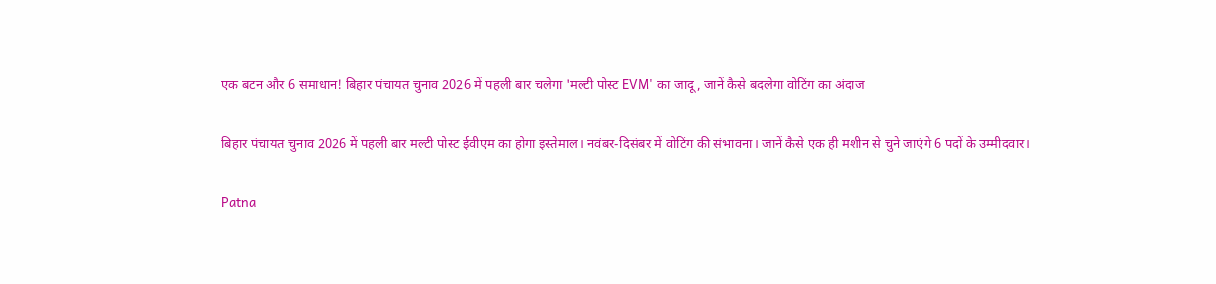एक बटन और 6 समाधान! बिहार पंचायत चुनाव 2026 में पहली बार चलेगा 'मल्टी पोस्ट EVM' का जादू, जानें कैसे बदलेगा वोटिंग का अंदाज

बिहार पंचायत चुनाव 2026 में पहली बार मल्टी पोस्ट ईवीएम का होगा इस्तेमाल। नवंबर-दिसंबर में वोटिंग की संभावना। जानें कैसे एक ही मशीन से चुने जाएंगे 6 पदों के उम्मीदवार।

Patna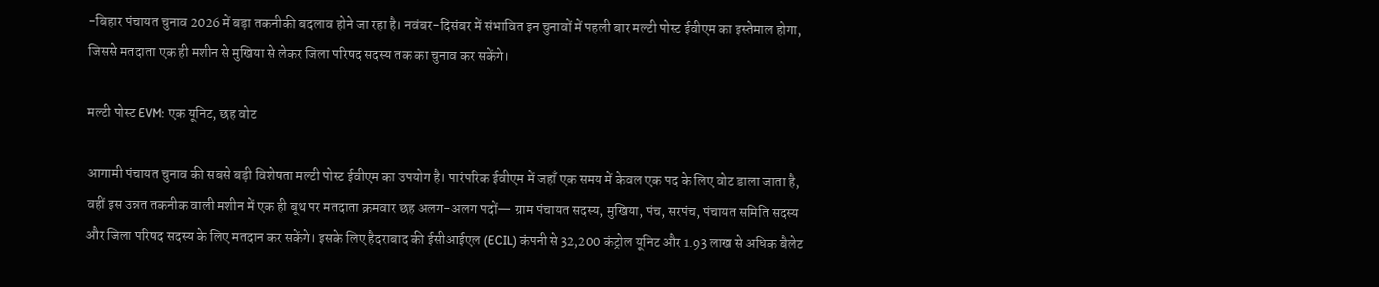-बिहार पंचायत चुनाव 2026 में बड़ा तकनीकी बदलाव होने जा रहा है। नवंबर-दिसंबर में संभावित इन चुनावों में पहली बार मल्टी पोस्ट ईवीएम का इस्तेमाल होगा, जिससे मतदाता एक ही मशीन से मुखिया से लेकर जिला परिषद सदस्य तक का चुनाव कर सकेंगे।

मल्टी पोस्ट EVM: एक यूनिट, छह वोट

आगामी पंचायत चुनाव की सबसे बड़ी विशेषता मल्टी पोस्ट ईवीएम का उपयोग है। पारंपरिक ईवीएम में जहाँ एक समय में केवल एक पद के लिए वोट डाला जाता है, वहीं इस उन्नत तकनीक वाली मशीन में एक ही बूथ पर मतदाता क्रमवार छह अलग-अलग पदों— ग्राम पंचायत सदस्य, मुखिया, पंच, सरपंच, पंचायत समिति सदस्य और जिला परिषद सदस्य के लिए मतदान कर सकेंगे। इसके लिए हैदराबाद की ईसीआईएल (ECIL) कंपनी से 32,200 कंट्रोल यूनिट और 1.93 लाख से अधिक बैलेट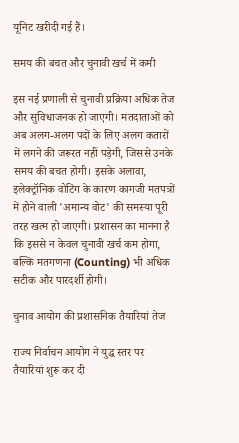यूनिट खरीदी गई हैं।

समय की बचत और चुनावी खर्च में कमी

इस नई प्रणाली से चुनावी प्रक्रिया अधिक तेज और सुविधाजनक हो जाएगी। मतदाताओं को अब अलग-अलग पदों के लिए अलग कतारों में लगने की जरूरत नहीं पड़ेगी, जिससे उनके समय की बचत होगी। इसके अलावा, इलेक्ट्रॉनिक वोटिंग के कारण कागजी मतपत्रों में होने वाली 'अमान्य वोट' की समस्या पूरी तरह खत्म हो जाएगी। प्रशासन का मानना है कि इससे न केवल चुनावी खर्च कम होगा, बल्कि मतगणना (Counting) भी अधिक सटीक और पारदर्शी होगी।

चुनाव आयोग की प्रशासनिक तैयारियां तेज

राज्य निर्वाचन आयोग ने युद्ध स्तर पर तैयारियां शुरू कर दी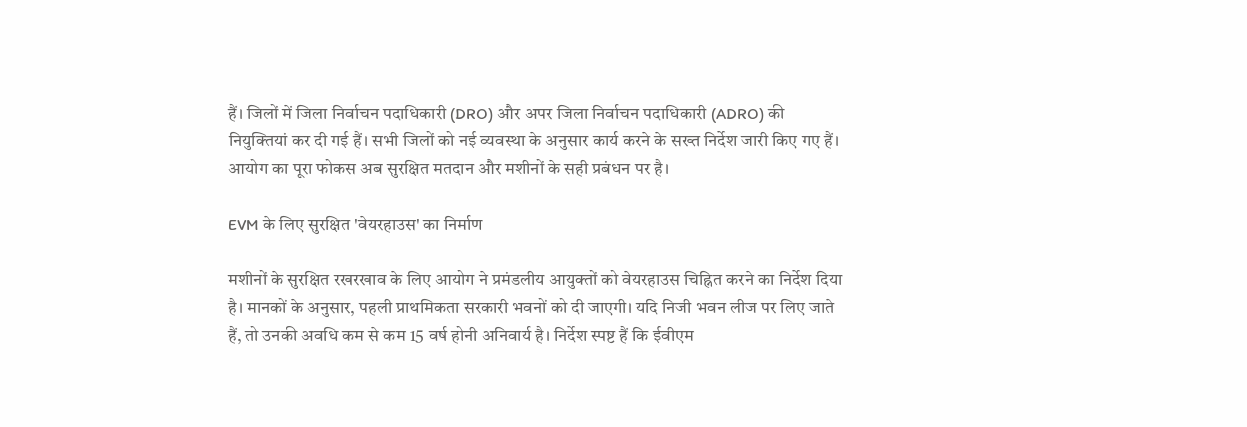हैं। जिलों में जिला निर्वाचन पदाधिकारी (DRO) और अपर जिला निर्वाचन पदाधिकारी (ADRO) की नियुक्तियां कर दी गई हैं। सभी जिलों को नई व्यवस्था के अनुसार कार्य करने के सख्त निर्देश जारी किए गए हैं। आयोग का पूरा फोकस अब सुरक्षित मतदान और मशीनों के सही प्रबंधन पर है।

EVM के लिए सुरक्षित 'वेयरहाउस' का निर्माण

मशीनों के सुरक्षित रखरखाव के लिए आयोग ने प्रमंडलीय आयुक्तों को वेयरहाउस चिह्नित करने का निर्देश दिया है। मानकों के अनुसार, पहली प्राथमिकता सरकारी भवनों को दी जाएगी। यदि निजी भवन लीज पर लिए जाते हैं, तो उनकी अवधि कम से कम 15 वर्ष होनी अनिवार्य है। निर्देश स्पष्ट हैं कि ईवीएम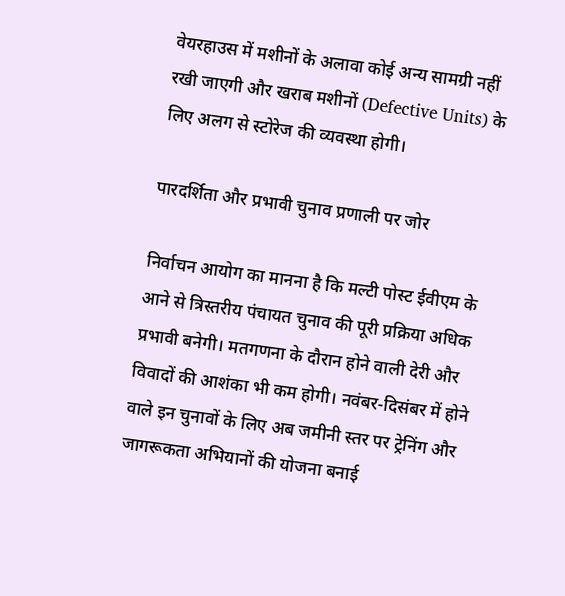वेयरहाउस में मशीनों के अलावा कोई अन्य सामग्री नहीं रखी जाएगी और खराब मशीनों (Defective Units) के लिए अलग से स्टोरेज की व्यवस्था होगी।

पारदर्शिता और प्रभावी चुनाव प्रणाली पर जोर

निर्वाचन आयोग का मानना है कि मल्टी पोस्ट ईवीएम के आने से त्रिस्तरीय पंचायत चुनाव की पूरी प्रक्रिया अधिक प्रभावी बनेगी। मतगणना के दौरान होने वाली देरी और विवादों की आशंका भी कम होगी। नवंबर-दिसंबर में होने वाले इन चुनावों के लिए अब जमीनी स्तर पर ट्रेनिंग और जागरूकता अभियानों की योजना बनाई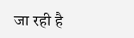जा रही है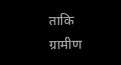ताकि ग्रामीण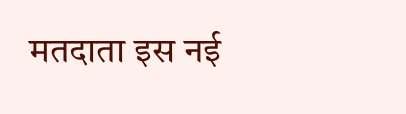मतदाता इस नई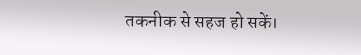तकनीक से सहज हो सकें।